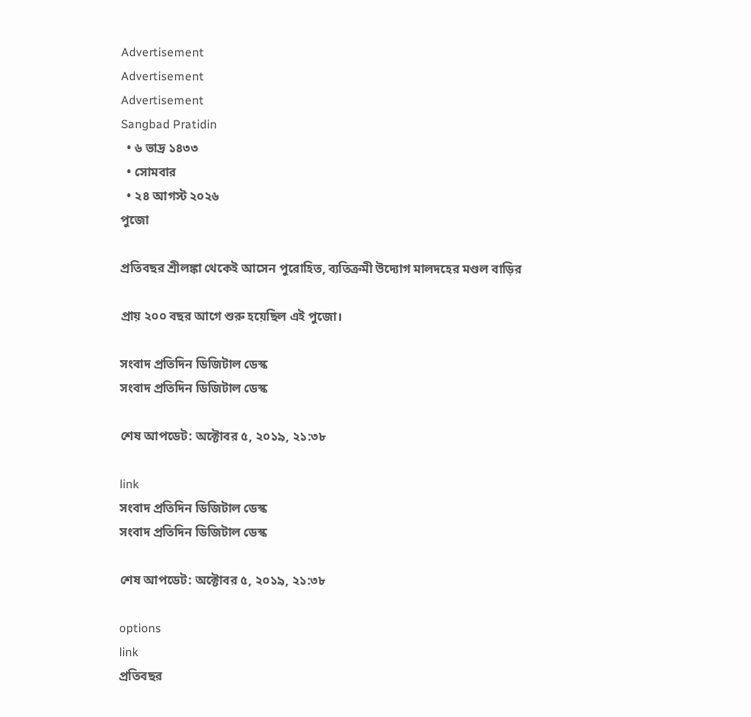Advertisement
Advertisement
Advertisement
Sangbad Pratidin
  • ৬ ভাদ্র ১৪৩৩
  • সোমবার
  • ২৪ আগস্ট ২০২৬
পুজো

প্রতিবছর শ্রীলঙ্কা থেকেই আসেন পুরোহিত, ব্যতিক্রমী উদ্যোগ মালদহের মণ্ডল বাড়ির

প্রায় ২০০ বছর আগে শুরু হয়েছিল এই পুজো।

সংবাদ প্রতিদিন ডিজিটাল ডেস্ক
সংবাদ প্রতিদিন ডিজিটাল ডেস্ক

শেষ আপডেট: অক্টোবর ৫, ২০১৯, ২১:৩৮

link
সংবাদ প্রতিদিন ডিজিটাল ডেস্ক
সংবাদ প্রতিদিন ডিজিটাল ডেস্ক

শেষ আপডেট: অক্টোবর ৫, ২০১৯, ২১:৩৮

options
link
প্রতিবছর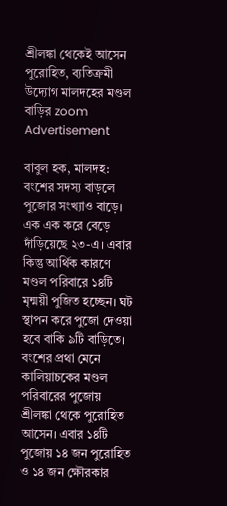শ্রীলঙ্কা থেকেই আসেন পুরোহিত, ব্যতিক্রমী উদ্যোগ মালদহের মণ্ডল বাড়ির zoom
Advertisement

বাবুল হক, মালদহ: বংশের সদস্য বাড়লে পুজোর সংখ্যাও বাড়ে। এক এক করে বেড়ে দাঁড়িয়েছে ২৩-এ। এবার কিন্তু আর্থিক কারণে মণ্ডল পরিবারে ১৪টি মৃন্ময়ী পুজিত হচ্ছেন। ঘট স্থাপন করে পুজো দেওয়া হবে বাকি ৯টি বাড়িতে। বংশের প্রথা মেনে কালিয়াচকের মণ্ডল পরিবারের পুজোয় শ্রীলঙ্কা থেকে পুরোহিত আসেন। এবার ১৪টি পুজোয় ১৪ জন পুরোহিত ও ১৪ জন ক্ষৌরকার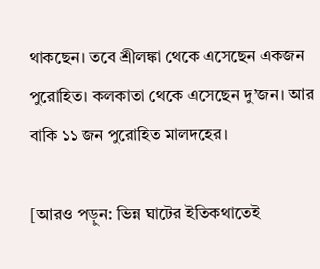থাকছেন। তবে শ্রীলঙ্কা থেকে এসেছেন একজন পুরোহিত। কলকাতা থেকে এসেছেন দু’জন। আর বাকি ১১ জন পুরোহিত মালদহের।

[আরও পড়ুন: ভিন্ন ঘাটের ইতিকথাতেই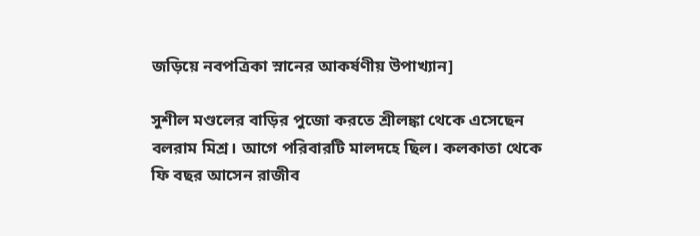জড়িয়ে নবপত্রিকা স্নানের আকর্ষণীয় উপাখ্যান]

সুশীল মণ্ডলের বাড়ির পুজো করতে শ্রীলঙ্কা থেকে এসেছেন বলরাম মিশ্র। আগে পরিবারটি মালদহে ছিল। কলকাতা থেকে ফি বছর আসেন রাজীব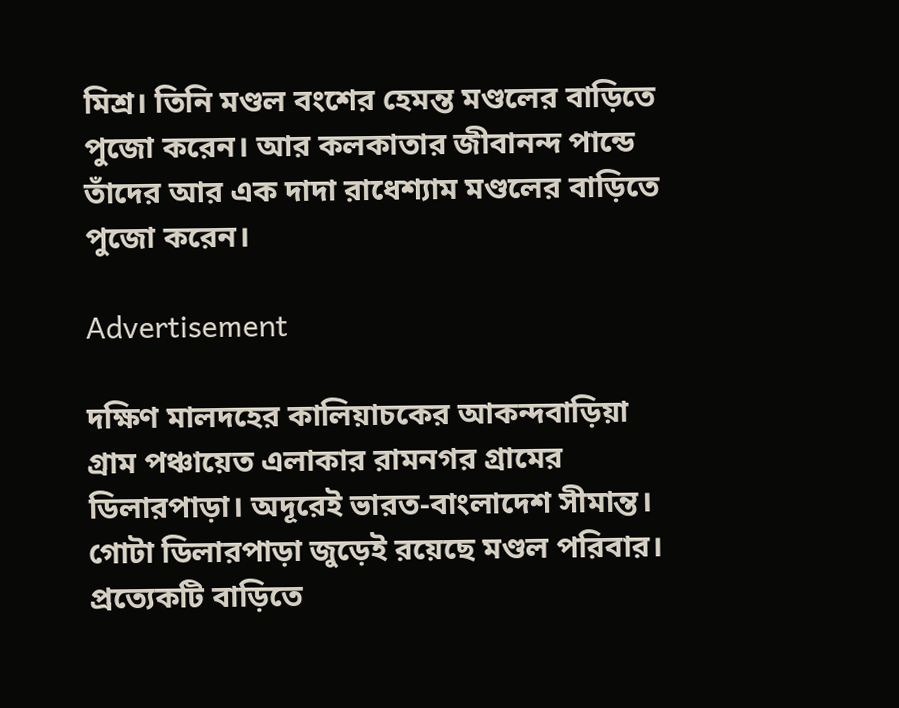মিশ্র। তিনি মণ্ডল বংশের হেমন্ত মণ্ডলের বাড়িতে পুজো করেন। আর কলকাতার জীবানন্দ পান্ডে তাঁদের আর এক দাদা রাধেশ্যাম মণ্ডলের বাড়িতে পুজো করেন।

Advertisement

দক্ষিণ মালদহের কালিয়াচকের আকন্দবাড়িয়া গ্রাম পঞ্চায়েত এলাকার রামনগর গ্রামের ডিলারপাড়া। অদূরেই ভারত-বাংলাদেশ সীমান্ত। গোটা ডিলারপাড়া জুড়েই রয়েছে মণ্ডল পরিবার। প্রত্যেকটি বাড়িতে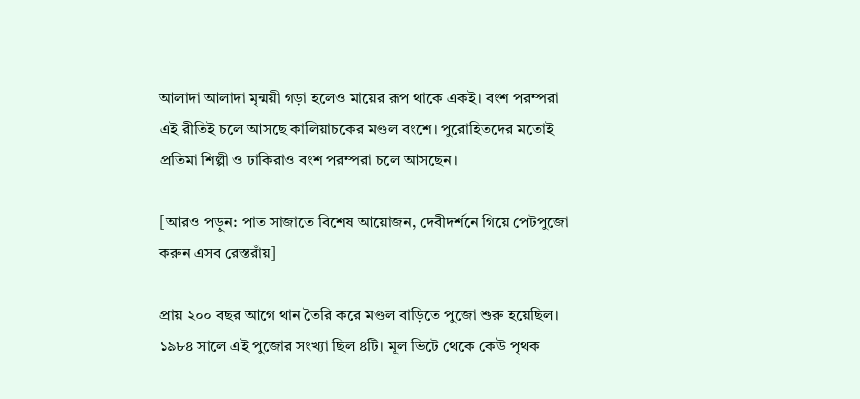আলাদা আলাদা মৃন্ময়ী গড়া হলেও মায়ের রূপ থাকে একই। বংশ পরম্পরা এই রীতিই চলে আসছে কালিয়াচকের মণ্ডল বংশে। পুরোহিতদের মতোই প্রতিমা শিল্পী ও ঢাকিরাও বংশ পরম্পরা চলে আসছেন।

[আরও পড়ুন: পাত সাজাতে বিশেষ আয়োজন, দেবীদর্শনে গিয়ে পেটপুজো করুন এসব রেস্তরাঁয়]

প্রায় ২০০ বছর আগে থান তৈরি করে মণ্ডল বাড়িতে পুজো শুরু হয়েছিল। ১৯৮৪ সালে এই পুজোর সংখ্যা ছিল ৪টি। মূল ভিটে থেকে কেউ পৃথক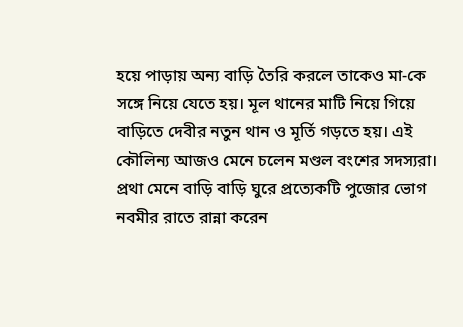হয়ে পাড়ায় অন্য বাড়ি তৈরি করলে তাকেও মা-কে সঙ্গে নিয়ে যেতে হয়। মূল থানের মাটি নিয়ে গিয়ে বাড়িতে দেবীর নতুন থান ও মূর্তি গড়তে হয়। এই কৌলিন্য আজও মেনে চলেন মণ্ডল বংশের সদস্যরা। প্রথা মেনে বাড়ি বাড়ি ঘুরে প্রত্যেকটি পুজোর ভোগ নবমীর রাতে রান্না করেন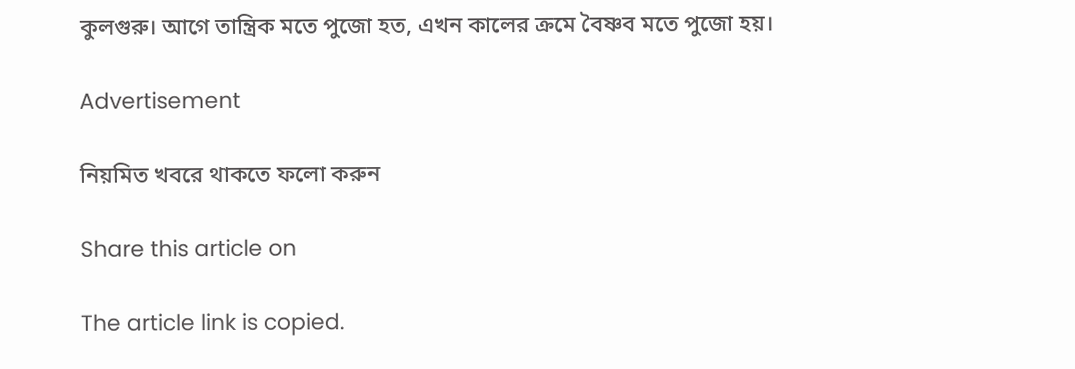কুলগুরু। আগে তান্ত্রিক মতে পুজো হত, এখন কালের ক্রমে বৈষ্ণব মতে পুজো হয়।

Advertisement

নিয়মিত খবরে থাকতে ফলো করুন

Share this article on

The article link is copied.